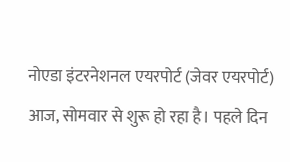नोएडा इंटरनेशनल एयरपोर्ट (जेवर एयरपोर्ट) आज, सोमवार से शुरू हो रहा है। पहले दिन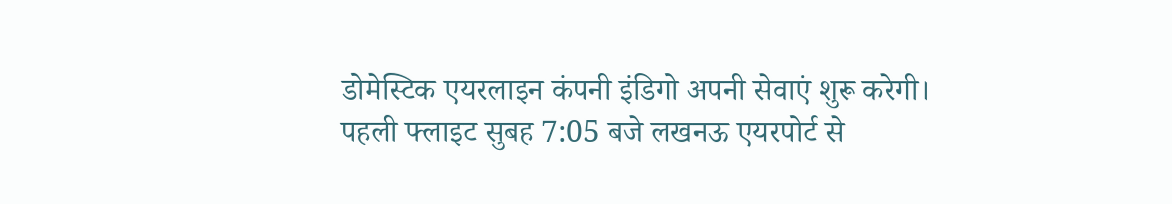डोमेस्टिक एयरलाइन कंपनी इंडिगो अपनी सेवाएं शुरू करेगी। पहली फ्लाइट सुबह 7:05 बजे लखनऊ एयरपोर्ट से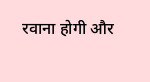रवाना होगी और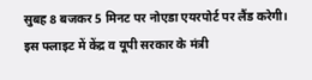सुबह 8 बजकर 5 मिनट पर नोएडा एयरपोर्ट पर लैंड करेगी। इस फ्लाइट में केंद्र व यूपी सरकार के मंत्री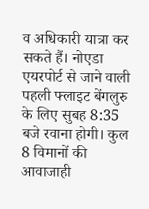व अधिकारी यात्रा कर सकते हैं। नोएडा एयरपोर्ट से जाने वाली पहली फ्लाइट बेंगलुरु के लिए सुबह 8:35 बजे रवाना होगी। कुल 8 विमानों की आवाजाही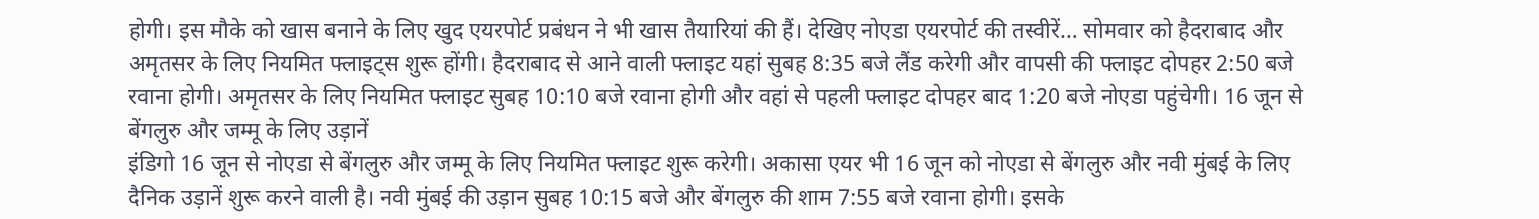होगी। इस मौके को खास बनाने के लिए खुद एयरपोर्ट प्रबंधन ने भी खास तैयारियां की हैं। देखिए नोएडा एयरपोर्ट की तस्वीरें… सोमवार को हैदराबाद और अमृतसर के लिए नियमित फ्लाइट्स शुरू होंगी। हैदराबाद से आने वाली फ्लाइट यहां सुबह 8:35 बजे लैंड करेगी और वापसी की फ्लाइट दोपहर 2:50 बजे रवाना होगी। अमृतसर के लिए नियमित फ्लाइट सुबह 10:10 बजे रवाना होगी और वहां से पहली फ्लाइट दोपहर बाद 1:20 बजे नोएडा पहुंचेगी। 16 जून से बेंगलुरु और जम्मू के लिए उड़ानें
इंडिगो 16 जून से नोएडा से बेंगलुरु और जम्मू के लिए नियमित फ्लाइट शुरू करेगी। अकासा एयर भी 16 जून को नोएडा से बेंगलुरु और नवी मुंबई के लिए दैनिक उड़ानें शुरू करने वाली है। नवी मुंबई की उड़ान सुबह 10:15 बजे और बेंगलुरु की शाम 7:55 बजे रवाना होगी। इसके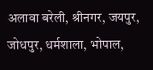अलावा बरेली, श्रीनगर, जयपुर, जोधपुर, धर्मशाला, भोपाल,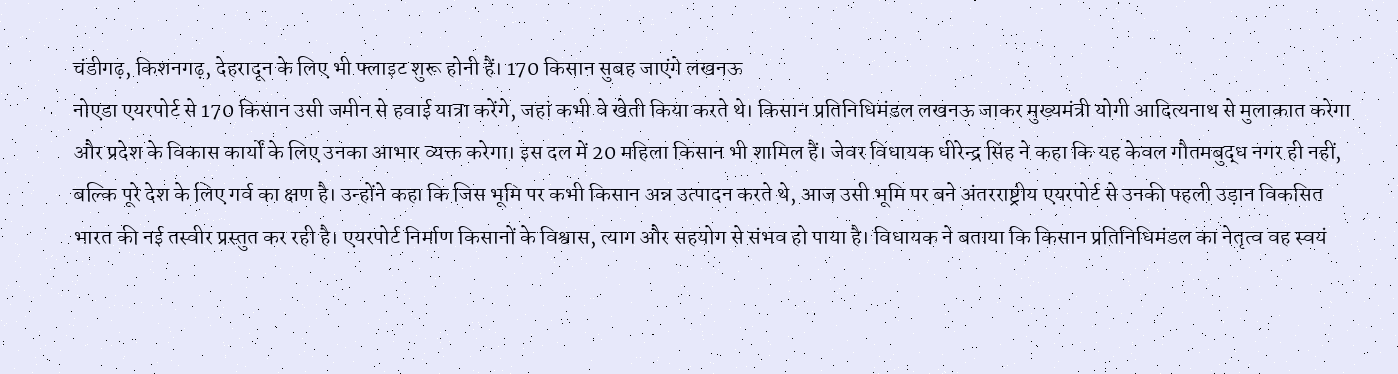चंडीगढ़, किशनगढ़, देहरादून के लिए भी फ्लाइट शुरू होनी हैं। 170 किसान सुबह जाएंगे लखनऊ
नोएडा एयरपोर्ट से 170 किसान उसी जमीन से हवाई यात्रा करेंगे, जहां कभी वे खेती किया करते थे। किसान प्रतिनिधिमंडल लखनऊ जाकर मुख्यमंत्री योगी आदित्यनाथ से मुलाकात करेगा और प्रदेश के विकास कार्यों के लिए उनका आभार व्यक्त करेगा। इस दल में 20 महिला किसान भी शामिल हैं। जेवर विधायक धीरेन्द्र सिंह ने कहा कि यह केवल गौतमबुद्ध नगर ही नहीं, बल्कि पूरे देश के लिए गर्व का क्षण है। उन्होंने कहा कि जिस भूमि पर कभी किसान अन्न उत्पादन करते थे, आज उसी भूमि पर बने अंतरराष्ट्रीय एयरपोर्ट से उनकी पहली उड़ान विकसित भारत की नई तस्वीर प्रस्तुत कर रही है। एयरपोर्ट निर्माण किसानों के विश्वास, त्याग और सहयोग से संभव हो पाया है। विधायक ने बताया कि किसान प्रतिनिधिमंडल का नेतृत्व वह स्वयं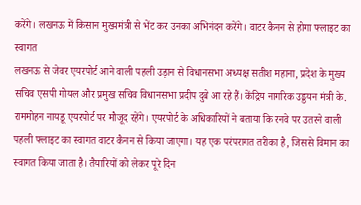करेंगे। लखनऊ में किसान मुख्यमंत्री से भेंट कर उनका अभिनंदन करेंगे। वाटर कैनन से होगा फ्लाइट का स्वागत
लखनऊ से जेवर एयरपोर्ट आने वाली पहली उड़ान से विधानसभा अध्यक्ष सतीश महाना, प्रदेश के मुख्य सचिव एसपी गोयल और प्रमुख सचिव विधानसभा प्रदीप दुबे आ रहे हैं। केंद्रिय नागरिक उड्डयन मंत्री के. राममोहन नायडू एयरपोर्ट पर मौजूद रहेंगे। एयरपोर्ट के अधिकारियों ने बताया कि रनवे पर उतरने वाली पहली फ्लाइट का स्वागत वाटर कैनन से किया जाएगा। यह एक परंपरागत तरीका है, जिससे विमान का स्वागत किया जाता है। तैयारियों को लेकर पूरे दिन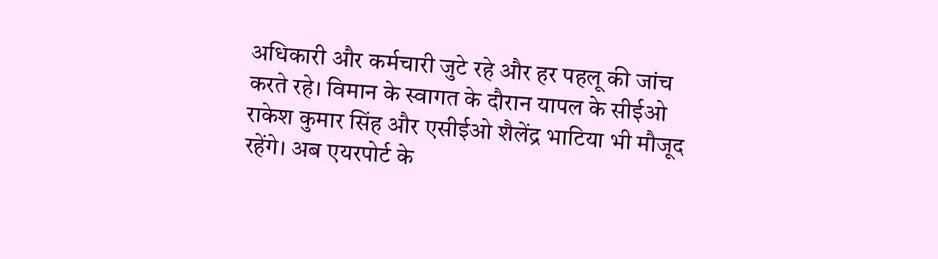अधिकारी और कर्मचारी जुटे रहे और हर पहलू की जांच करते रहे। विमान के स्वागत के दौरान यापल के सीईओ राकेश कुमार सिंह और एसीईओ शैलेंद्र भाटिया भी मौजूद रहेंगे। अब एयरपोर्ट के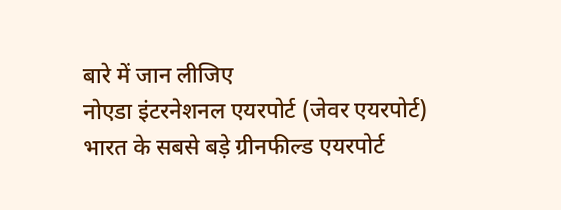बारे में जान लीजिए
नोएडा इंटरनेशनल एयरपोर्ट (जेवर एयरपोर्ट) भारत के सबसे बड़े ग्रीनफील्ड एयरपोर्ट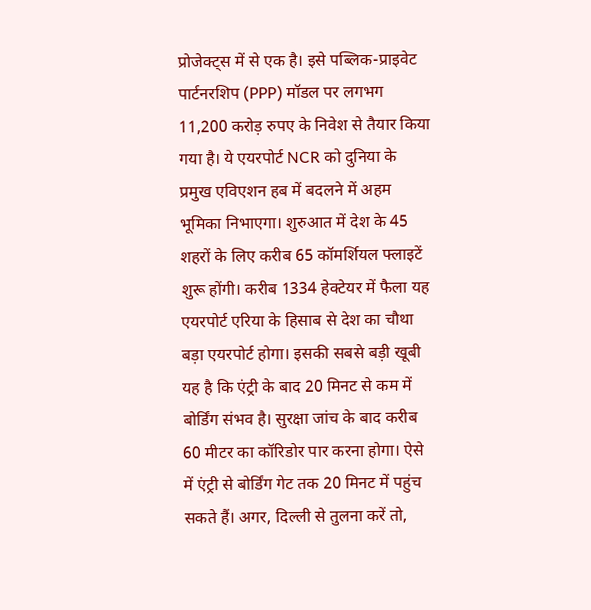प्रोजेक्ट्स में से एक है। इसे पब्लिक-प्राइवेट पार्टनरशिप (PPP) मॉडल पर लगभग 11,200 करोड़ रुपए के निवेश से तैयार किया गया है। ये एयरपोर्ट NCR को दुनिया के प्रमुख एविएशन हब में बदलने में अहम भूमिका निभाएगा। शुरुआत में देश के 45 शहरों के लिए करीब 65 कॉमर्शियल फ्लाइटें शुरू होंगी। करीब 1334 हेक्टेयर में फैला यह एयरपोर्ट एरिया के हिसाब से देश का चौथा बड़ा एयरपोर्ट होगा। इसकी सबसे बड़ी खूबी यह है कि एंट्री के बाद 20 मिनट से कम में बोर्डिंग संभव है। सुरक्षा जांच के बाद करीब 60 मीटर का कॉरिडोर पार करना होगा। ऐसे में एंट्री से बोर्डिंग गेट तक 20 मिनट में पहुंच सकते हैं। अगर, दिल्ली से तुलना करें तो,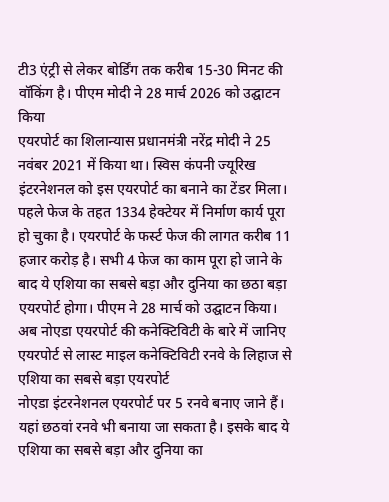टी3 एंट्री से लेकर बोर्डिंग तक करीब 15-30 मिनट की वॉकिंग है। पीएम मोदी ने 28 मार्च 2026 को उद्घाटन किया
एयरपोर्ट का शिलान्यास प्रधानमंत्री नरेंद्र मोदी ने 25 नवंबर 2021 में किया था। स्विस कंपनी ज्यूरिख इंटरनेशनल को इस एयरपोर्ट का बनाने का टेंडर मिला। पहले फेज के तहत 1334 हेक्टेयर में निर्माण कार्य पूरा हो चुका है। एयरपोर्ट के फर्स्ट फेज की लागत करीब 11 हजार करोड़ है। सभी 4 फेज का काम पूरा हो जाने के बाद ये एशिया का सबसे बड़ा और दुनिया का छठा बड़ा एयरपोर्ट होगा। पीएम ने 28 मार्च को उद्घाटन किया। अब नोएडा एयरपोर्ट की कनेक्टिविटी के बारे में जानिए एयरपोर्ट से लास्ट माइल कनेक्टिविटी रनवे के लिहाज से एशिया का सबसे बड़ा एयरपोर्ट
नोएडा इंटरनेशनल एयरपोर्ट पर 5 रनवे बनाए जाने हैं। यहां छठवां रनवे भी बनाया जा सकता है। इसके बाद ये एशिया का सबसे बड़ा और दुनिया का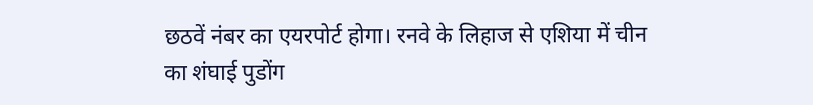छठवें नंबर का एयरपोर्ट होगा। रनवे के लिहाज से एशिया में चीन का शंघाई पुडोंग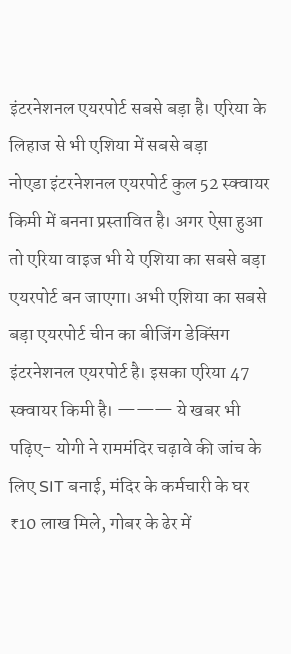इंटरनेशनल एयरपोर्ट सबसे बड़ा है। एरिया के लिहाज से भी एशिया में सबसे बड़ा
नोएडा इंटरनेशनल एयरपोर्ट कुल 52 स्क्वायर किमी में बनना प्रस्तावित है। अगर ऐसा हुआ तो एरिया वाइज भी ये एशिया का सबसे बड़ा एयरपोर्ट बन जाएगा। अभी एशिया का सबसे बड़ा एयरपोर्ट चीन का बीजिंग डेक्सिंग इंटरनेशनल एयरपोर्ट है। इसका एरिया 47 स्क्वायर किमी है। ——— ये खबर भी पढ़िए- योगी ने राममंदिर चढ़ावे की जांच के लिए SIT बनाई, मंदिर के कर्मचारी के घर ₹10 लाख मिले, गोबर के ढेर में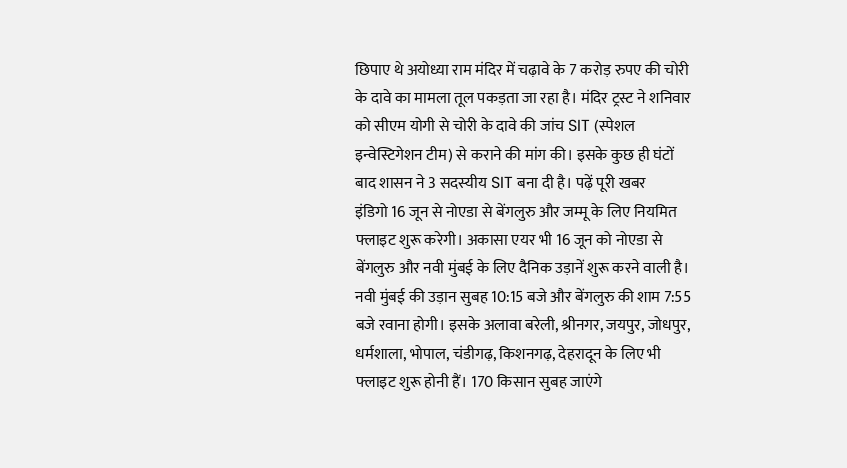छिपाए थे अयोध्या राम मंदिर में चढ़ावे के 7 करोड़ रुपए की चोरी के दावे का मामला तूल पकड़ता जा रहा है। मंदिर ट्रस्ट ने शनिवार को सीएम योगी से चोरी के दावे की जांच SIT (स्पेशल इन्वेस्टिगेशन टीम) से कराने की मांग की। इसके कुछ ही घंटों बाद शासन ने 3 सदस्यीय SIT बना दी है। पढ़ें पूरी खबर
इंडिगो 16 जून से नोएडा से बेंगलुरु और जम्मू के लिए नियमित फ्लाइट शुरू करेगी। अकासा एयर भी 16 जून को नोएडा से बेंगलुरु और नवी मुंबई के लिए दैनिक उड़ानें शुरू करने वाली है। नवी मुंबई की उड़ान सुबह 10:15 बजे और बेंगलुरु की शाम 7:55 बजे रवाना होगी। इसके अलावा बरेली, श्रीनगर, जयपुर, जोधपुर, धर्मशाला, भोपाल, चंडीगढ़, किशनगढ़, देहरादून के लिए भी फ्लाइट शुरू होनी हैं। 170 किसान सुबह जाएंगे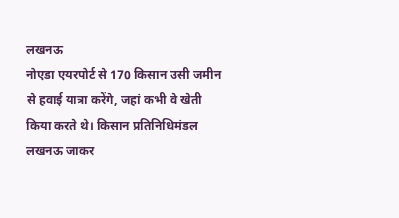लखनऊ
नोएडा एयरपोर्ट से 170 किसान उसी जमीन से हवाई यात्रा करेंगे, जहां कभी वे खेती किया करते थे। किसान प्रतिनिधिमंडल लखनऊ जाकर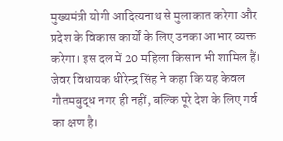मुख्यमंत्री योगी आदित्यनाथ से मुलाकात करेगा और प्रदेश के विकास कार्यों के लिए उनका आभार व्यक्त करेगा। इस दल में 20 महिला किसान भी शामिल हैं। जेवर विधायक धीरेन्द्र सिंह ने कहा कि यह केवल गौतमबुद्ध नगर ही नहीं, बल्कि पूरे देश के लिए गर्व का क्षण है।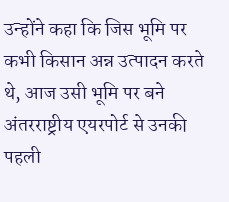उन्होंने कहा कि जिस भूमि पर कभी किसान अन्न उत्पादन करते थे, आज उसी भूमि पर बने अंतरराष्ट्रीय एयरपोर्ट से उनकी पहली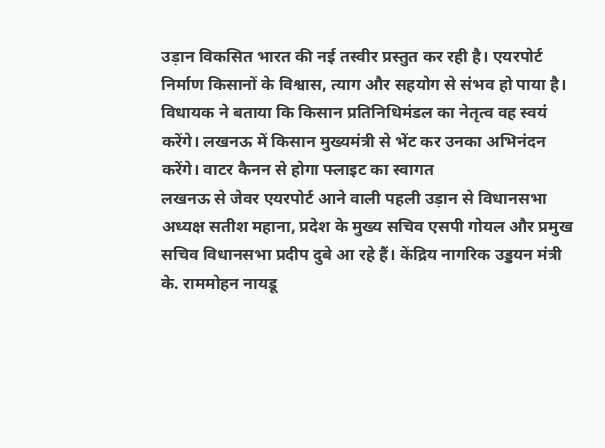उड़ान विकसित भारत की नई तस्वीर प्रस्तुत कर रही है। एयरपोर्ट निर्माण किसानों के विश्वास, त्याग और सहयोग से संभव हो पाया है। विधायक ने बताया कि किसान प्रतिनिधिमंडल का नेतृत्व वह स्वयं करेंगे। लखनऊ में किसान मुख्यमंत्री से भेंट कर उनका अभिनंदन करेंगे। वाटर कैनन से होगा फ्लाइट का स्वागत
लखनऊ से जेवर एयरपोर्ट आने वाली पहली उड़ान से विधानसभा अध्यक्ष सतीश महाना, प्रदेश के मुख्य सचिव एसपी गोयल और प्रमुख सचिव विधानसभा प्रदीप दुबे आ रहे हैं। केंद्रिय नागरिक उड्डयन मंत्री के. राममोहन नायडू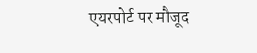एयरपोर्ट पर मौजूद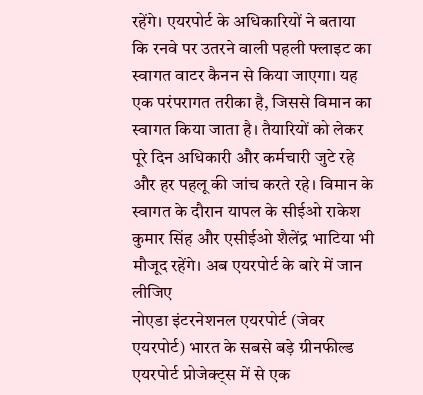रहेंगे। एयरपोर्ट के अधिकारियों ने बताया कि रनवे पर उतरने वाली पहली फ्लाइट का स्वागत वाटर कैनन से किया जाएगा। यह एक परंपरागत तरीका है, जिससे विमान का स्वागत किया जाता है। तैयारियों को लेकर पूरे दिन अधिकारी और कर्मचारी जुटे रहे और हर पहलू की जांच करते रहे। विमान के स्वागत के दौरान यापल के सीईओ राकेश कुमार सिंह और एसीईओ शैलेंद्र भाटिया भी मौजूद रहेंगे। अब एयरपोर्ट के बारे में जान लीजिए
नोएडा इंटरनेशनल एयरपोर्ट (जेवर एयरपोर्ट) भारत के सबसे बड़े ग्रीनफील्ड एयरपोर्ट प्रोजेक्ट्स में से एक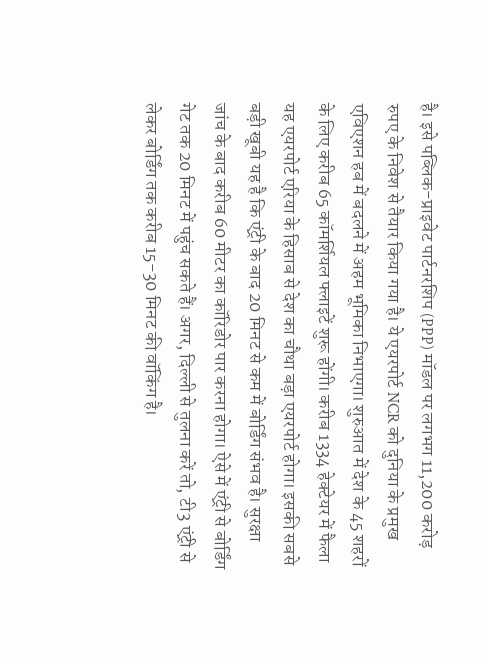है। इसे पब्लिक-प्राइवेट पार्टनरशिप (PPP) मॉडल पर लगभग 11,200 करोड़ रुपए के निवेश से तैयार किया गया है। ये एयरपोर्ट NCR को दुनिया के प्रमुख एविएशन हब में बदलने में अहम भूमिका निभाएगा। शुरुआत में देश के 45 शहरों के लिए करीब 65 कॉमर्शियल फ्लाइटें शुरू होंगी। करीब 1334 हेक्टेयर में फैला यह एयरपोर्ट एरिया के हिसाब से देश का चौथा बड़ा एयरपोर्ट होगा। इसकी सबसे बड़ी खूबी यह है कि एंट्री के बाद 20 मिनट से कम में बोर्डिंग संभव है। सुरक्षा जांच के बाद करीब 60 मीटर का कॉरिडोर पार करना होगा। ऐसे में एंट्री से बोर्डिंग गेट तक 20 मिनट में पहुंच सकते हैं। अगर, दिल्ली से तुलना करें तो, टी3 एंट्री से लेकर बोर्डिंग तक करीब 15-30 मिनट की वॉकिंग है।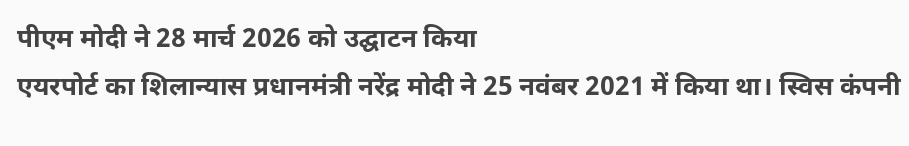पीएम मोदी ने 28 मार्च 2026 को उद्घाटन किया
एयरपोर्ट का शिलान्यास प्रधानमंत्री नरेंद्र मोदी ने 25 नवंबर 2021 में किया था। स्विस कंपनी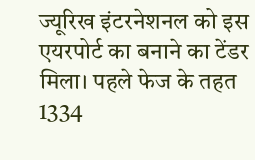ज्यूरिख इंटरनेशनल को इस एयरपोर्ट का बनाने का टेंडर मिला। पहले फेज के तहत 1334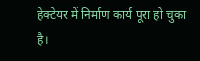हेक्टेयर में निर्माण कार्य पूरा हो चुका है।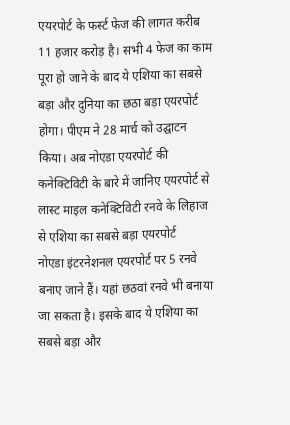एयरपोर्ट के फर्स्ट फेज की लागत करीब 11 हजार करोड़ है। सभी 4 फेज का काम पूरा हो जाने के बाद ये एशिया का सबसे बड़ा और दुनिया का छठा बड़ा एयरपोर्ट होगा। पीएम ने 28 मार्च को उद्घाटन किया। अब नोएडा एयरपोर्ट की कनेक्टिविटी के बारे में जानिए एयरपोर्ट से लास्ट माइल कनेक्टिविटी रनवे के लिहाज से एशिया का सबसे बड़ा एयरपोर्ट
नोएडा इंटरनेशनल एयरपोर्ट पर 5 रनवे बनाए जाने हैं। यहां छठवां रनवे भी बनाया जा सकता है। इसके बाद ये एशिया का सबसे बड़ा और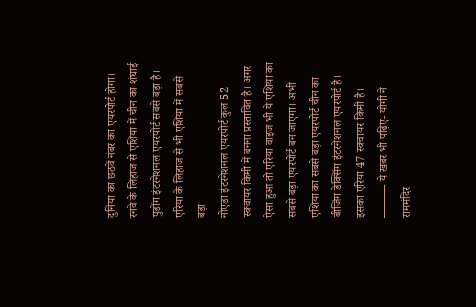दुनिया का छठवें नंबर का एयरपोर्ट होगा। रनवे के लिहाज से एशिया में चीन का शंघाई पुडोंग इंटरनेशनल एयरपोर्ट सबसे बड़ा है। एरिया के लिहाज से भी एशिया में सबसे बड़ा
नोएडा इंटरनेशनल एयरपोर्ट कुल 52 स्क्वायर किमी में बनना प्रस्तावित है। अगर ऐसा हुआ तो एरिया वाइज भी ये एशिया का सबसे बड़ा एयरपोर्ट बन जाएगा। अभी एशिया का सबसे बड़ा एयरपोर्ट चीन का बीजिंग डेक्सिंग इंटरनेशनल एयरपोर्ट है। इसका एरिया 47 स्क्वायर किमी है। ——— ये खबर भी पढ़िए- योगी ने राममंदिर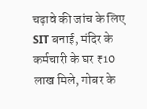चढ़ावे की जांच के लिए SIT बनाई, मंदिर के कर्मचारी के घर ₹10 लाख मिले, गोबर के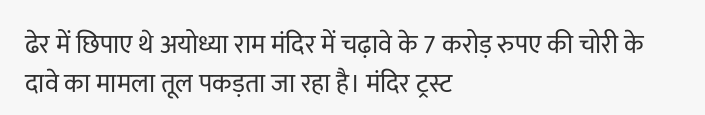ढेर में छिपाए थे अयोध्या राम मंदिर में चढ़ावे के 7 करोड़ रुपए की चोरी के दावे का मामला तूल पकड़ता जा रहा है। मंदिर ट्रस्ट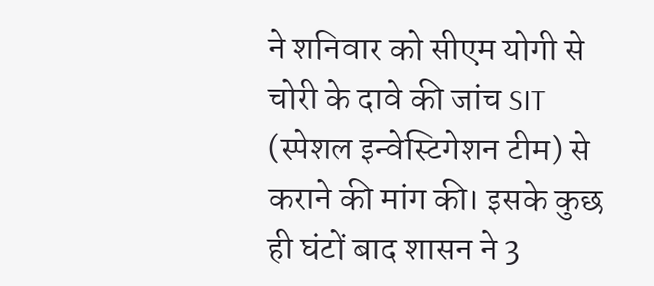ने शनिवार को सीएम योगी से चोरी के दावे की जांच SIT (स्पेशल इन्वेस्टिगेशन टीम) से कराने की मांग की। इसके कुछ ही घंटों बाद शासन ने 3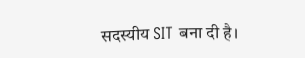सदस्यीय SIT बना दी है।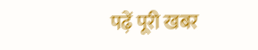पढ़ें पूरी खबर